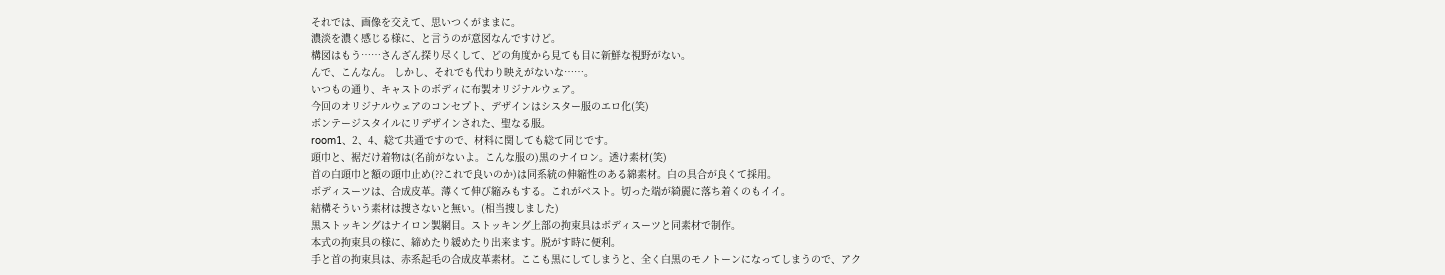それでは、画像を交えて、思いつくがままに。
濃淡を濃く感じる様に、と言うのが意図なんですけど。
構図はもう……さんざん探り尽くして、どの角度から見ても目に新鮮な視野がない。
んで、こんなん。 しかし、それでも代わり映えがないな……。
いつもの通り、キャストのボディに布製オリジナルウェア。
今回のオリジナルウェアのコンセプト、デザインはシスター服のエロ化(笑)
ボンテージスタイルにリデザインされた、聖なる服。
room1、2、4、総て共通ですので、材料に関しても総て同じです。
頭巾と、裾だけ着物は(名前がないよ。こんな服の)黒のナイロン。透け素材(笑)
首の白頭巾と額の頭巾止め(??これで良いのか)は同系統の伸縮性のある綿素材。白の具合が良くて採用。
ボディスーツは、合成皮革。薄くて伸び縮みもする。これがベスト。切った端が綺麗に落ち着くのもイイ。
結構そういう素材は捜さないと無い。(相当捜しました)
黒ストッキングはナイロン製網目。ストッキング上部の拘束具はボディスーツと同素材で制作。
本式の拘束具の様に、締めたり緩めたり出来ます。脱がす時に便利。
手と首の拘束具は、赤系起毛の合成皮革素材。ここも黒にしてしまうと、全く白黒のモノトーンになってしまうので、アク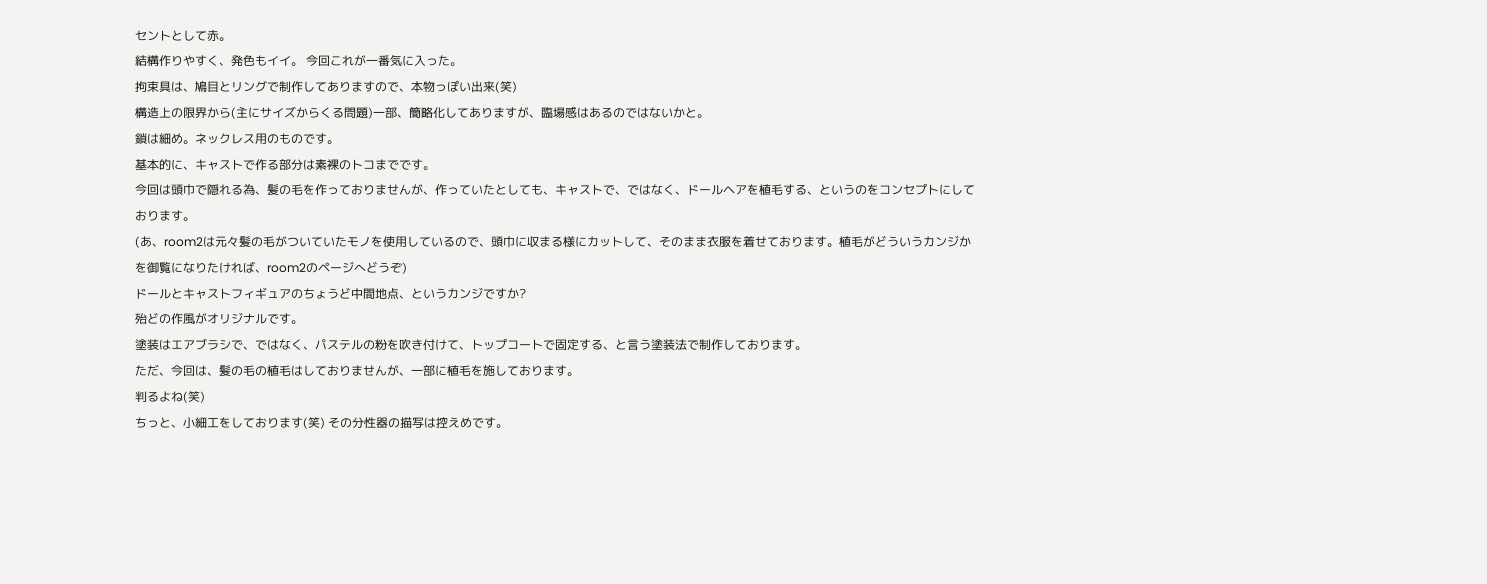セントとして赤。
結構作りやすく、発色もイイ。 今回これが一番気に入った。
拘束具は、鳩目とリングで制作してありますので、本物っぽい出来(笑)
構造上の限界から(主にサイズからくる問題)一部、簡略化してありますが、臨場感はあるのではないかと。
鎖は細め。ネックレス用のものです。
基本的に、キャストで作る部分は素裸のトコまでです。
今回は頭巾で隠れる為、髪の毛を作っておりませんが、作っていたとしても、キャストで、ではなく、ドールヘアを植毛する、というのをコンセプトにしております。
(あ、room2は元々髪の毛がついていたモノを使用しているので、頭巾に収まる様にカットして、そのまま衣服を着せております。植毛がどういうカンジかを御覧になりたければ、room2のページへどうぞ)
ドールとキャストフィギュアのちょうど中間地点、というカンジですか?
殆どの作風がオリジナルです。
塗装はエアブラシで、ではなく、パステルの粉を吹き付けて、トップコートで固定する、と言う塗装法で制作しております。
ただ、今回は、髪の毛の植毛はしておりませんが、一部に植毛を施しております。
判るよね(笑)
ちっと、小細工をしております(笑) その分性器の描写は控えめです。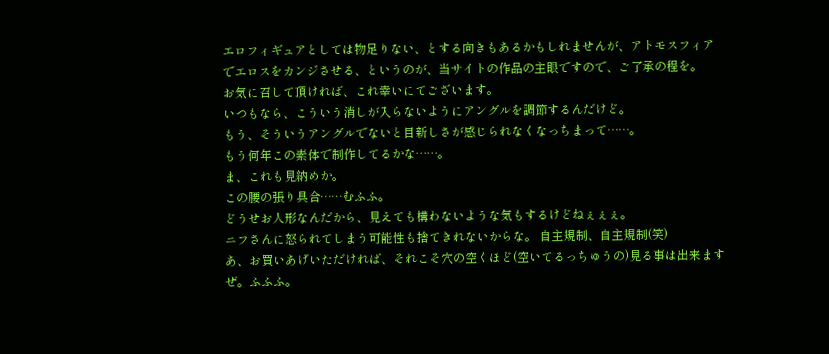エロフィギュアとしては物足りない、とする向きもあるかもしれませんが、アトモスフィアでエロスをカンジさせる、というのが、当サイトの作品の主眼ですので、ご了承の程を。
お気に召して頂ければ、これ幸いにてございます。
いつもなら、こういう消しが入らないようにアングルを調節するんだけど。
もう、そういうアングルでないと目新しさが感じられなくなっちまって……。
もう何年この素体で制作してるかな……。
ま、これも見納めか。
この腰の張り具合……むふふ。
どうせお人形なんだから、見えても構わないような気もするけどねぇぇぇ。
ニフさんに怒られてしまう可能性も捨てきれないからな。 自主規制、自主規制(笑)
あ、お買いあげいただければ、それこそ穴の空くほど(空いてるっちゅうの)見る事は出来ますぜ。ふふふ。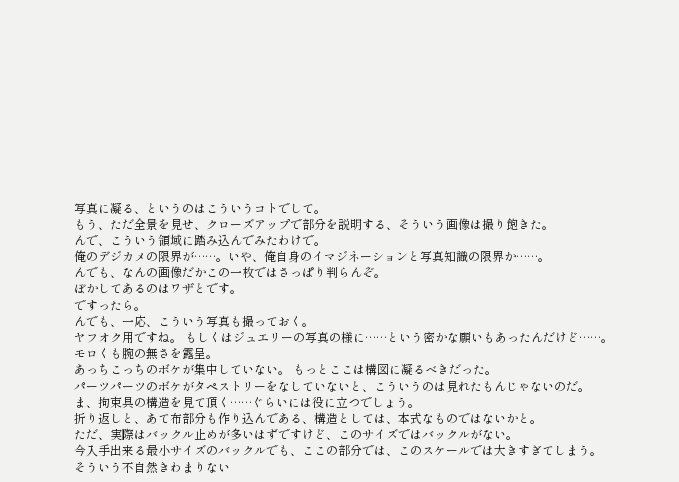写真に凝る、というのはこういうコトでして。
もう、ただ全景を見せ、クローズアップで部分を説明する、そういう画像は撮り飽きた。
んで、こういう領域に踏み込んでみたわけで。
俺のデジカメの限界が……。いや、俺自身のイマジネーションと写真知識の限界か……。
んでも、なんの画像だかこの一枚ではさっぱり判らんぞ。
ぼかしてあるのはワザとです。
ですったら。
んでも、一応、こういう写真も撮っておく。
ヤフオク用ですね。 もしくはジュエリーの写真の様に……という密かな願いもあったんだけど……。
モロくも腕の無さを露呈。
あっちこっちのボケが集中していない。 もっとここは構図に凝るべきだった。
パーツパーツのボケがタペストリーをなしていないと、こういうのは見れたもんじゃないのだ。
ま、拘束具の構造を見て頂く……ぐらいには役に立つでしょう。
折り返しと、あて布部分も作り込んである、構造としては、本式なものではないかと。
ただ、実際はバックル止めが多いはずですけど、このサイズではバックルがない。
今入手出来る最小サイズのバックルでも、ここの部分では、このスケールでは大きすぎてしまう。
そういう不自然きわまりない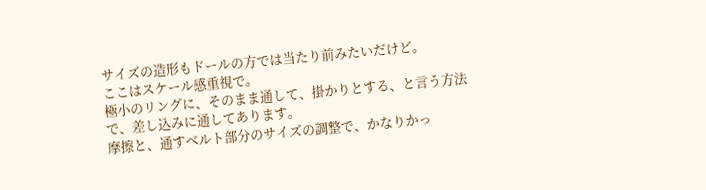サイズの造形もドールの方では当たり前みたいだけど。
ここはスケール感重視で。
極小のリングに、そのまま通して、掛かりとする、と言う方法で、差し込みに通してあります。
摩擦と、通すベルト部分のサイズの調整で、かなりかっ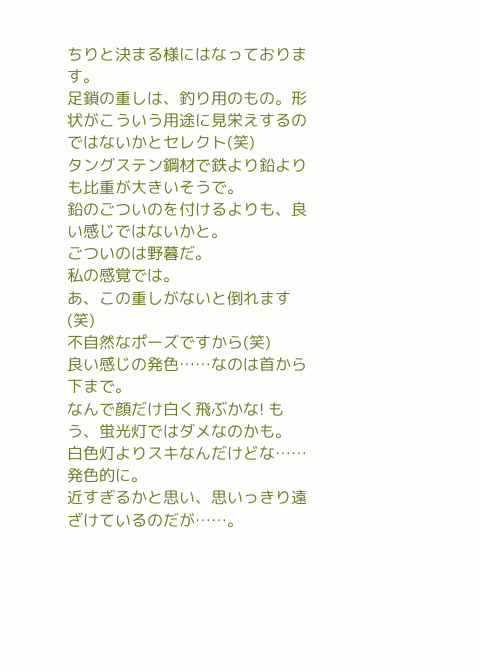ちりと決まる様にはなっております。
足鎖の重しは、釣り用のもの。形状がこういう用途に見栄えするのではないかとセレクト(笑)
タングステン鋼材で鉄より鉛よりも比重が大きいそうで。
鉛のごついのを付けるよりも、良い感じではないかと。
ごついのは野暮だ。
私の感覚では。
あ、この重しがないと倒れます(笑)
不自然なポーズですから(笑)
良い感じの発色……なのは首から下まで。
なんで顔だけ白く飛ぶかな! もう、蛍光灯ではダメなのかも。 白色灯よりスキなんだけどな……発色的に。
近すぎるかと思い、思いっきり遠ざけているのだが……。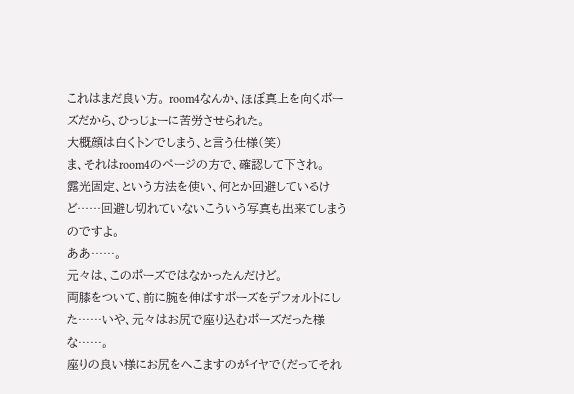これはまだ良い方。 room4なんか、ほぼ真上を向くポーズだから、ひっじょーに苦労させられた。
大概顔は白くトンでしまう、と言う仕様(笑)
ま、それはroom4のページの方で、確認して下され。
露光固定、という方法を使い、何とか回避しているけど……回避し切れていないこういう写真も出来てしまうのですよ。
ああ……。
元々は、このポーズではなかったんだけど。
両膝をついて、前に腕を伸ばすポーズをデフォルトにした……いや、元々はお尻で座り込むポーズだった様な……。
座りの良い様にお尻をへこますのがイヤで(だってそれ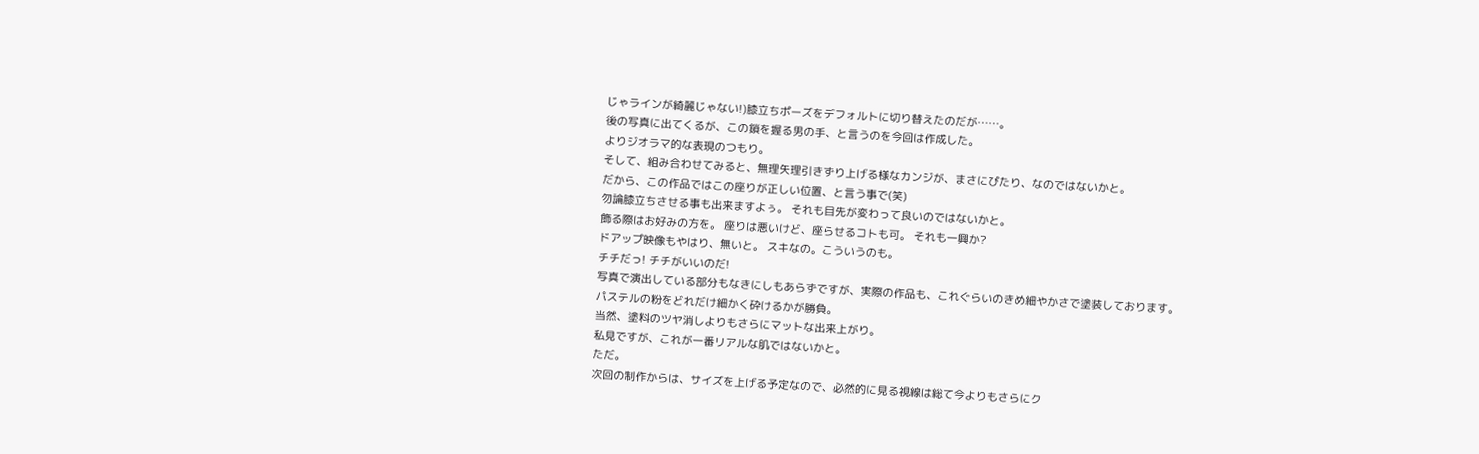じゃラインが綺麗じゃない!)膝立ちポーズをデフォルトに切り替えたのだが……。
後の写真に出てくるが、この鎖を握る男の手、と言うのを今回は作成した。
よりジオラマ的な表現のつもり。
そして、組み合わせてみると、無理矢理引きずり上げる様なカンジが、まさにぴたり、なのではないかと。
だから、この作品ではこの座りが正しい位置、と言う事で(笑)
勿論膝立ちさせる事も出来ますよぅ。 それも目先が変わって良いのではないかと。
飾る際はお好みの方を。 座りは悪いけど、座らせるコトも可。 それも一興か?
ドアップ映像もやはり、無いと。 スキなの。こういうのも。
チチだっ! チチがいいのだ!
写真で演出している部分もなきにしもあらずですが、実際の作品も、これぐらいのきめ細やかさで塗装しております。
パステルの粉をどれだけ細かく砕けるかが勝負。
当然、塗料のツヤ消しよりもさらにマットな出来上がり。
私見ですが、これが一番リアルな肌ではないかと。
ただ。
次回の制作からは、サイズを上げる予定なので、必然的に見る視線は総て今よりもさらにク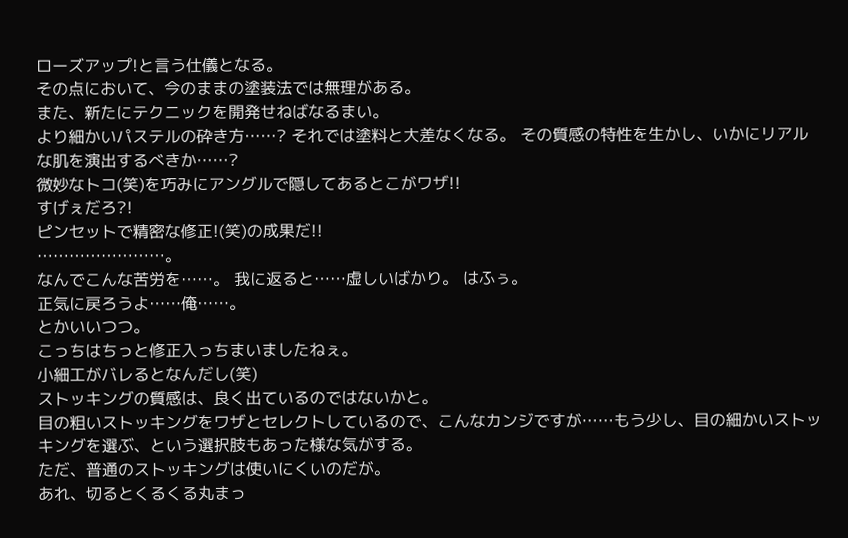ローズアップ!と言う仕儀となる。
その点において、今のままの塗装法では無理がある。
また、新たにテクニックを開発せねばなるまい。
より細かいパステルの砕き方……? それでは塗料と大差なくなる。 その質感の特性を生かし、いかにリアルな肌を演出するべきか……?
微妙なトコ(笑)を巧みにアングルで隠してあるとこがワザ!!
すげぇだろ?!
ピンセットで精密な修正!(笑)の成果だ!!
……………………。
なんでこんな苦労を……。 我に返ると……虚しいばかり。 はふぅ。
正気に戻ろうよ……俺……。
とかいいつつ。
こっちはちっと修正入っちまいましたねぇ。
小細工がバレるとなんだし(笑)
ストッキングの質感は、良く出ているのではないかと。
目の粗いストッキングをワザとセレクトしているので、こんなカンジですが……もう少し、目の細かいストッキングを選ぶ、という選択肢もあった様な気がする。
ただ、普通のストッキングは使いにくいのだが。
あれ、切るとくるくる丸まっ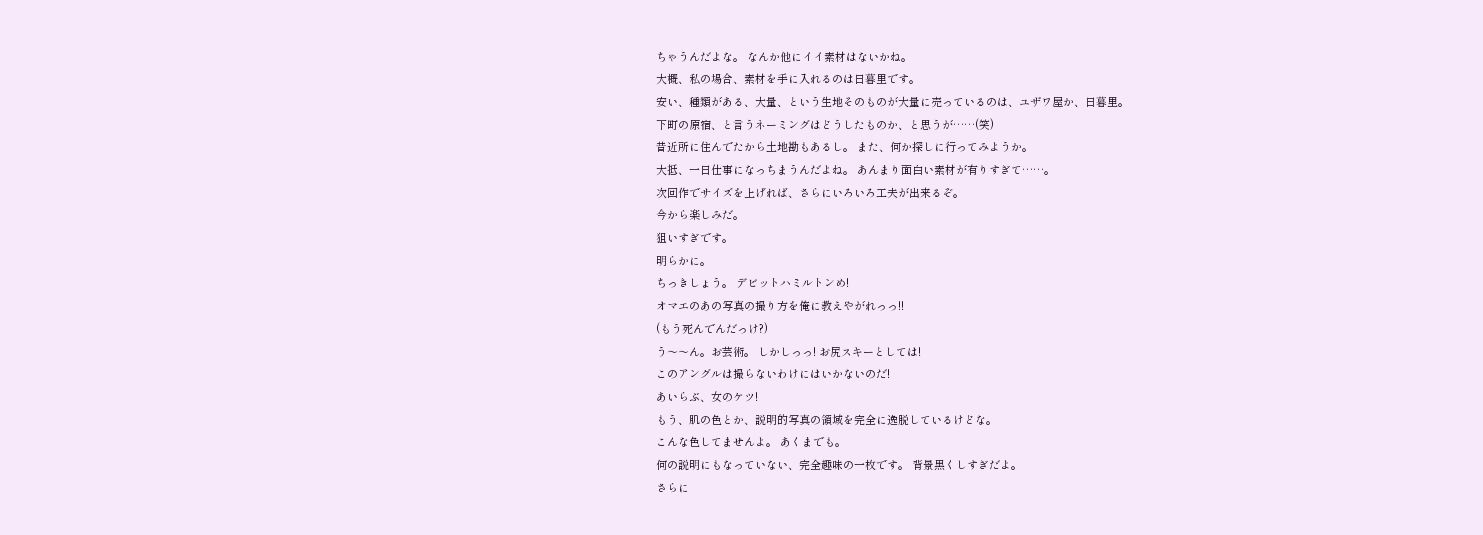ちゃうんだよな。 なんか他にイイ素材はないかね。
大概、私の場合、素材を手に入れるのは日暮里です。
安い、種類がある、大量、という生地そのものが大量に売っているのは、ユザワ屋か、日暮里。
下町の原宿、と言うネーミングはどうしたものか、と思うが……(笑)
昔近所に住んでたから土地勘もあるし。 また、何か探しに行ってみようか。
大抵、一日仕事になっちまうんだよね。 あんまり面白い素材が有りすぎて……。
次回作でサイズを上げれば、さらにいろいろ工夫が出来るぞ。
今から楽しみだ。
狙いすぎです。
明らかに。
ちっきしょう。 デビットハミルトンめ!
オマエのあの写真の撮り方を俺に教えやがれっっ!!
(もう死んでんだっけ?)
う〜〜ん。お芸術。 しかしっっ! お尻スキーとしては!
このアングルは撮らないわけにはいかないのだ!
あいらぶ、女のケツ!
もう、肌の色とか、説明的写真の領域を完全に逸脱しているけどな。
こんな色してませんよ。 あくまでも。
何の説明にもなっていない、完全趣味の一枚です。 背景黒くしすぎだよ。
さらに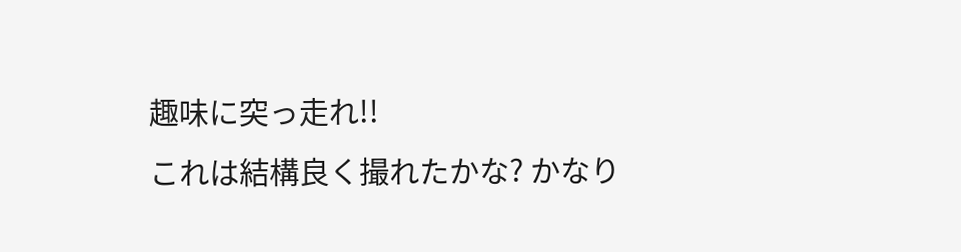趣味に突っ走れ!!
これは結構良く撮れたかな? かなり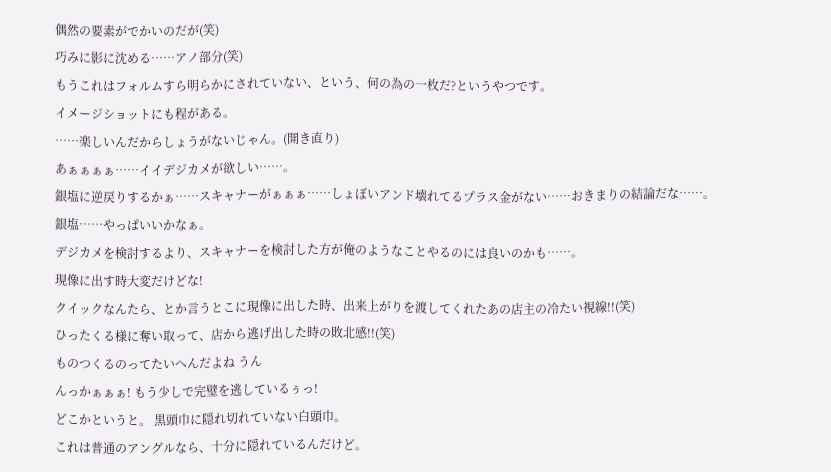偶然の要素がでかいのだが(笑)
巧みに影に沈める……アノ部分(笑)
もうこれはフォルムすら明らかにされていない、という、何の為の一枚だ?というやつです。
イメージショットにも程がある。
……楽しいんだからしょうがないじゃん。(開き直り)
あぁぁぁぁ……イイデジカメが欲しい……。
銀塩に逆戻りするかぁ……スキャナーがぁぁぁ……しょぼいアンド壊れてるプラス金がない……おきまりの結論だな……。
銀塩……やっぱいいかなぁ。
デジカメを検討するより、スキャナーを検討した方が俺のようなことやるのには良いのかも……。
現像に出す時大変だけどな!
クイックなんたら、とか言うとこに現像に出した時、出来上がりを渡してくれたあの店主の冷たい視線!!(笑)
ひったくる様に奪い取って、店から逃げ出した時の敗北感!!(笑)
ものつくるのってたいへんだよね うん
んっかぁぁぁ! もう少しで完璧を逃しているぅっ!
どこかというと。 黒頭巾に隠れ切れていない白頭巾。
これは普通のアングルなら、十分に隠れているんだけど。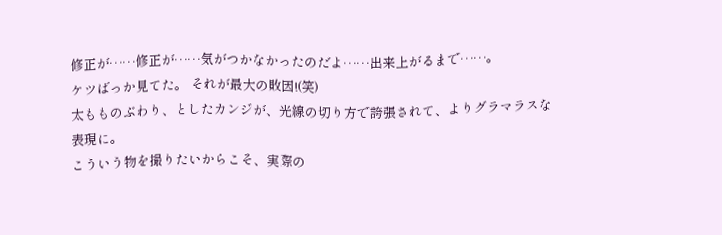修正が……修正が……気がつかなかったのだよ……出来上がるまで……。
ケツばっか見てた。 それが最大の敗因!(笑)
太もものぶわり、としたカンジが、光線の切り方で誇張されて、よりグラマラスな表現に。
こういう物を撮りたいからこそ、実際の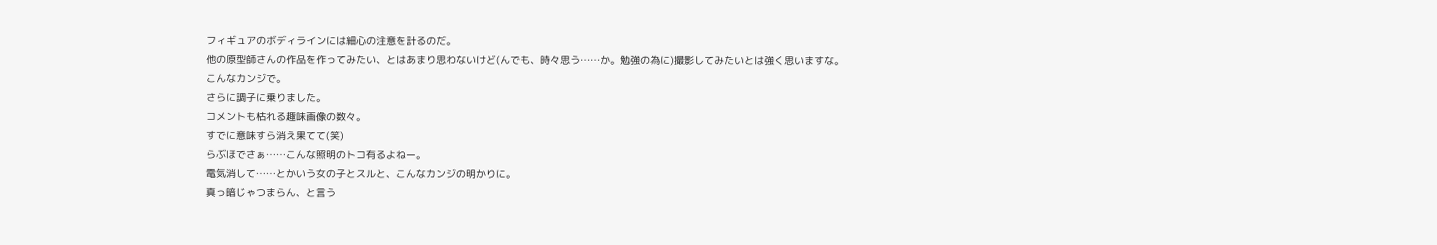フィギュアのボディラインには細心の注意を計るのだ。
他の原型師さんの作品を作ってみたい、とはあまり思わないけど(んでも、時々思う……か。勉強の為に)撮影してみたいとは強く思いますな。
こんなカンジで。
さらに調子に乗りました。
コメントも枯れる趣味画像の数々。
すでに意味すら消え果てて(笑)
らぶほでさぁ……こんな照明のトコ有るよねー。
電気消して……とかいう女の子とスルと、こんなカンジの明かりに。
真っ暗じゃつまらん、と言う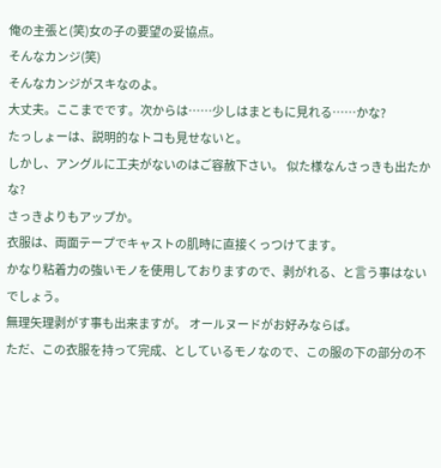俺の主張と(笑)女の子の要望の妥協点。
そんなカンジ(笑)
そんなカンジがスキなのよ。
大丈夫。ここまでです。次からは……少しはまともに見れる……かな?
たっしょーは、説明的なトコも見せないと。
しかし、アングルに工夫がないのはご容赦下さい。 似た様なんさっきも出たかな?
さっきよりもアップか。
衣服は、両面テープでキャストの肌時に直接くっつけてます。
かなり粘着力の強いモノを使用しておりますので、剥がれる、と言う事はないでしょう。
無理矢理剥がす事も出来ますが。 オールヌードがお好みならば。
ただ、この衣服を持って完成、としているモノなので、この服の下の部分の不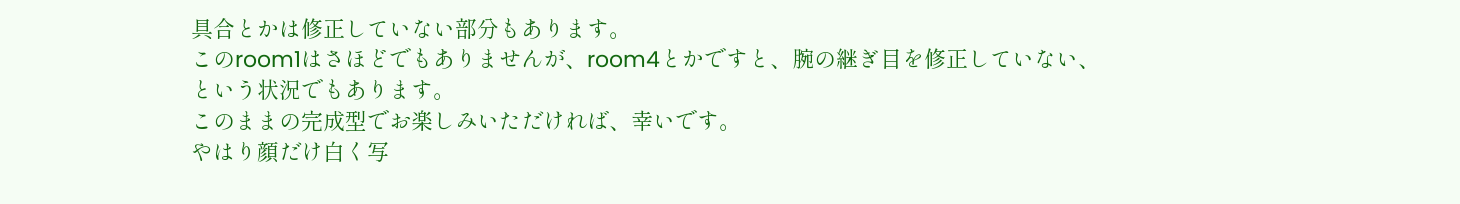具合とかは修正していない部分もあります。
このroom1はさほどでもありませんが、room4とかですと、腕の継ぎ目を修正していない、という状況でもあります。
このままの完成型でお楽しみいただければ、幸いです。
やはり顔だけ白く写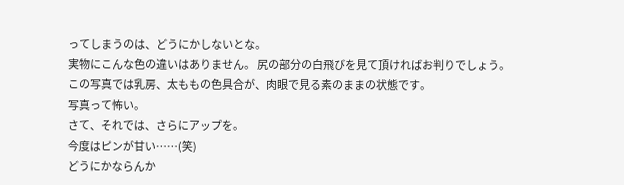ってしまうのは、どうにかしないとな。
実物にこんな色の違いはありません。 尻の部分の白飛びを見て頂ければお判りでしょう。
この写真では乳房、太ももの色具合が、肉眼で見る素のままの状態です。
写真って怖い。
さて、それでは、さらにアップを。
今度はピンが甘い……(笑)
どうにかならんか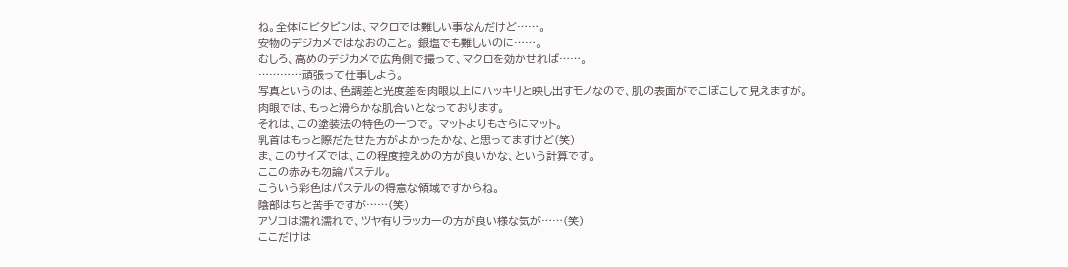ね。全体にビタピンは、マクロでは難しい事なんだけど……。
安物のデジカメではなおのこと。 銀塩でも難しいのに……。
むしろ、高めのデジカメで広角側で撮って、マクロを効かせれば……。
…………頑張って仕事しよう。
写真というのは、色調差と光度差を肉眼以上にハッキリと映し出すモノなので、肌の表面がでこぼこして見えますが。
肉眼では、もっと滑らかな肌合いとなっております。
それは、この塗装法の特色の一つで。 マットよりもさらにマット。
乳首はもっと際だたせた方がよかったかな、と思ってますけど(笑)
ま、このサイズでは、この程度控えめの方が良いかな、という計算です。
ここの赤みも勿論パステル。
こういう彩色はパステルの得意な領域ですからね。
陰部はちと苦手ですが……(笑)
アソコは濡れ濡れで、ツヤ有りラッカーの方が良い様な気が……(笑)
ここだけは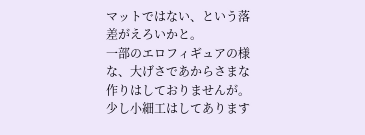マットではない、という落差がえろいかと。
一部のエロフィギュアの様な、大げさであからさまな作りはしておりませんが。
少し小細工はしてあります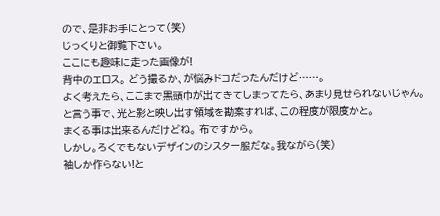ので、是非お手にとって(笑)
じっくりと御覧下さい。
ここにも趣味に走った画像が!
背中のエロス。 どう撮るか、が悩みドコだったんだけど……。
よく考えたら、ここまで黒頭巾が出てきてしまってたら、あまり見せられないじゃん。
と言う事で、光と影と映し出す領域を勘案すれば、この程度が限度かと。
まくる事は出来るんだけどね。 布ですから。
しかし。ろくでもないデザインのシスター服だな。我ながら(笑)
袖しか作らない!と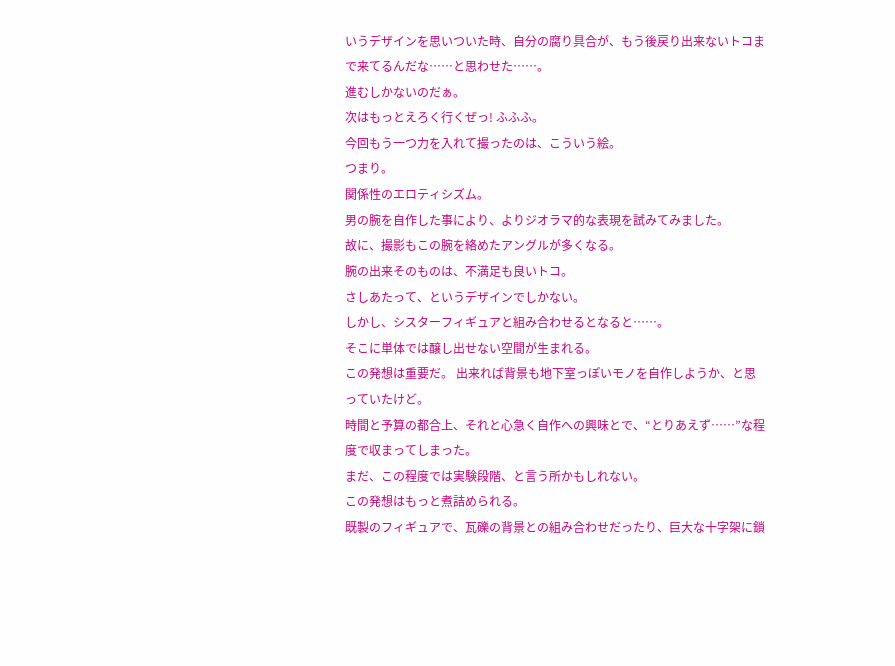いうデザインを思いついた時、自分の腐り具合が、もう後戻り出来ないトコまで来てるんだな……と思わせた……。
進むしかないのだぁ。
次はもっとえろく行くぜっ! ふふふ。
今回もう一つ力を入れて撮ったのは、こういう絵。
つまり。
関係性のエロティシズム。
男の腕を自作した事により、よりジオラマ的な表現を試みてみました。
故に、撮影もこの腕を絡めたアングルが多くなる。
腕の出来そのものは、不満足も良いトコ。
さしあたって、というデザインでしかない。
しかし、シスターフィギュアと組み合わせるとなると……。
そこに単体では醸し出せない空間が生まれる。
この発想は重要だ。 出来れば背景も地下室っぽいモノを自作しようか、と思っていたけど。
時間と予算の都合上、それと心急く自作への興味とで、“とりあえず……”な程度で収まってしまった。
まだ、この程度では実験段階、と言う所かもしれない。
この発想はもっと煮詰められる。
既製のフィギュアで、瓦礫の背景との組み合わせだったり、巨大な十字架に鎖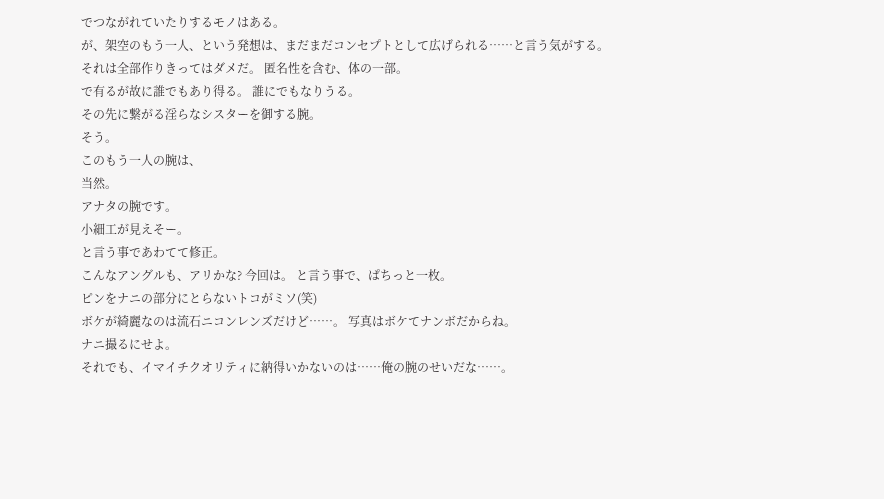でつながれていたりするモノはある。
が、架空のもう一人、という発想は、まだまだコンセプトとして広げられる……と言う気がする。
それは全部作りきってはダメだ。 匿名性を含む、体の一部。
で有るが故に誰でもあり得る。 誰にでもなりうる。
その先に繋がる淫らなシスターを御する腕。
そう。
このもう一人の腕は、
当然。
アナタの腕です。
小細工が見えそー。
と言う事であわてて修正。
こんなアングルも、アリかな? 今回は。 と言う事で、ぱちっと一枚。
ピンをナニの部分にとらないトコがミソ(笑)
ボケが綺麗なのは流石ニコンレンズだけど……。 写真はボケてナンボだからね。
ナニ撮るにせよ。
それでも、イマイチクオリティに納得いかないのは……俺の腕のせいだな……。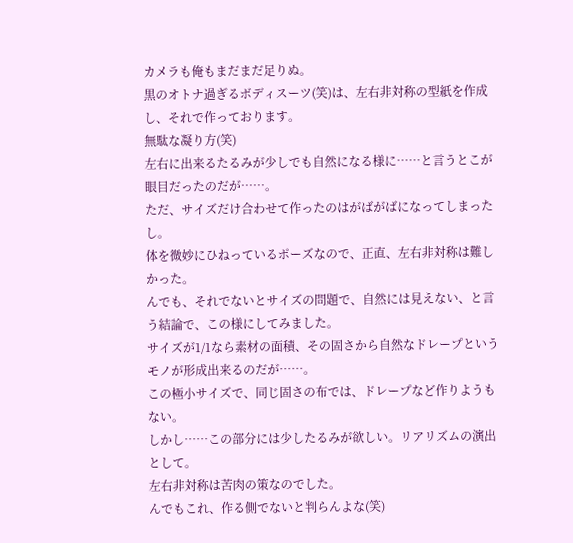カメラも俺もまだまだ足りぬ。
黒のオトナ過ぎるボディスーツ(笑)は、左右非対称の型紙を作成し、それで作っております。
無駄な凝り方(笑)
左右に出来るたるみが少しでも自然になる様に……と言うとこが眼目だったのだが……。
ただ、サイズだけ合わせて作ったのはがばがばになってしまったし。
体を微妙にひねっているポーズなので、正直、左右非対称は難しかった。
んでも、それでないとサイズの問題で、自然には見えない、と言う結論で、この様にしてみました。
サイズが1/1なら素材の面積、その固さから自然なドレープというモノが形成出来るのだが……。
この極小サイズで、同じ固さの布では、ドレープなど作りようもない。
しかし……この部分には少したるみが欲しい。リアリズムの演出として。
左右非対称は苦肉の策なのでした。
んでもこれ、作る側でないと判らんよな(笑)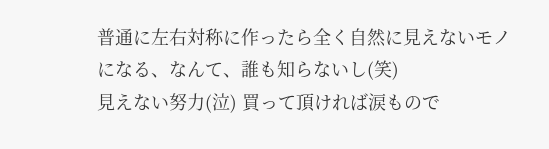普通に左右対称に作ったら全く自然に見えないモノになる、なんて、誰も知らないし(笑)
見えない努力(泣) 買って頂ければ涙もので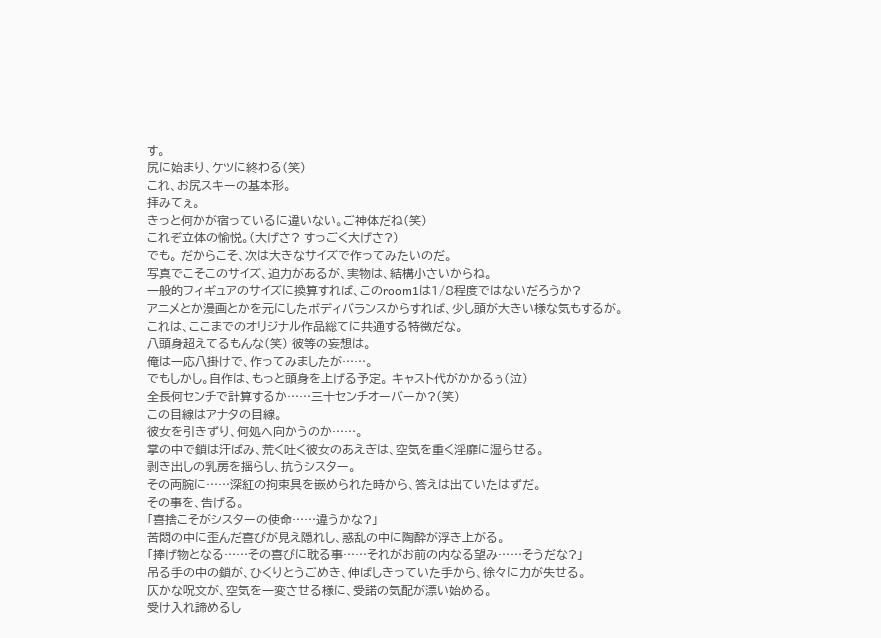す。
尻に始まり、ケツに終わる(笑)
これ、お尻スキーの基本形。
拝みてぇ。
きっと何かが宿っているに違いない。ご神体だね(笑)
これぞ立体の愉悦。(大げさ? すっごく大げさ?)
でも。 だからこそ、次は大きなサイズで作ってみたいのだ。
写真でこそこのサイズ、迫力があるが、実物は、結構小さいからね。
一般的フィギュアのサイズに換算すれば、このroom1は1/8程度ではないだろうか?
アニメとか漫画とかを元にしたボディバランスからすれば、少し頭が大きい様な気もするが。
これは、ここまでのオリジナル作品総てに共通する特徴だな。
八頭身超えてるもんな(笑) 彼等の妄想は。
俺は一応八掛けで、作ってみましたが……。
でもしかし。自作は、もっと頭身を上げる予定。 キャスト代がかかるぅ(泣)
全長何センチで計算するか……三十センチオーバーか?(笑)
この目線はアナタの目線。
彼女を引きずり、何処へ向かうのか……。
掌の中で鎖は汗ばみ、荒く吐く彼女のあえぎは、空気を重く淫靡に湿らせる。
剥き出しの乳房を揺らし、抗うシスター。
その両腕に……深紅の拘束具を嵌められた時から、答えは出ていたはずだ。
その事を、告げる。
「喜捨こそがシスターの使命……違うかな?」
苦悶の中に歪んだ喜びが見え隠れし、惑乱の中に陶酔が浮き上がる。
「捧げ物となる……その喜びに耽る事……それがお前の内なる望み……そうだな?」
吊る手の中の鎖が、ひくりとうごめき、伸ばしきっていた手から、徐々に力が失せる。
仄かな呪文が、空気を一変させる様に、受諾の気配が漂い始める。
受け入れ諦めるし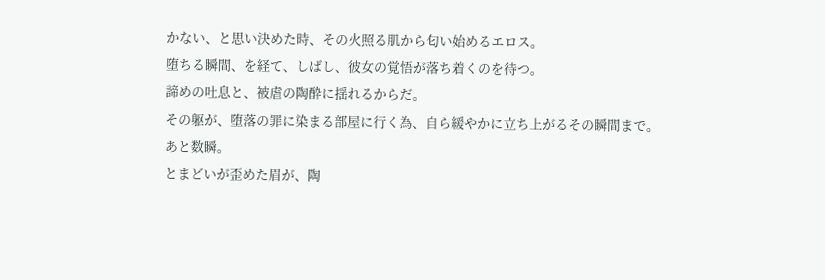かない、と思い決めた時、その火照る肌から匂い始めるエロス。
堕ちる瞬間、を経て、しばし、彼女の覚悟が落ち着くのを待つ。
諦めの吐息と、被虐の陶酔に揺れるからだ。
その躯が、堕落の罪に染まる部屋に行く為、自ら緩やかに立ち上がるその瞬間まで。
あと数瞬。
とまどいが歪めた眉が、陶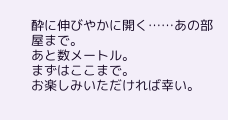酔に伸びやかに開く……あの部屋まで。
あと数メートル。
まずはここまで。
お楽しみいただければ幸い。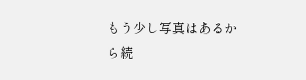もう少し写真はあるから続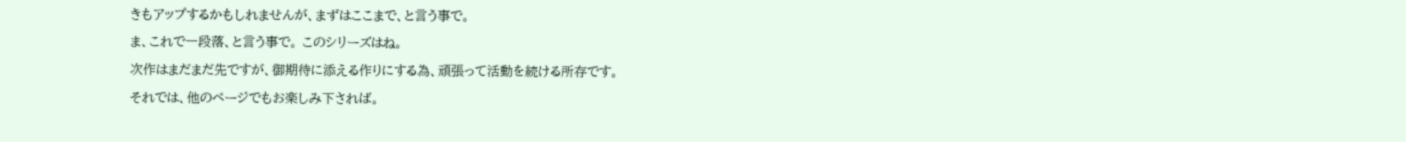きもアップするかもしれませんが、まずはここまで、と言う事で。
ま、これで一段落、と言う事で。 このシリーズはね。
次作はまだまだ先ですが、御期待に添える作りにする為、頑張って活動を続ける所存です。
それでは、他のページでもお楽しみ下されば。